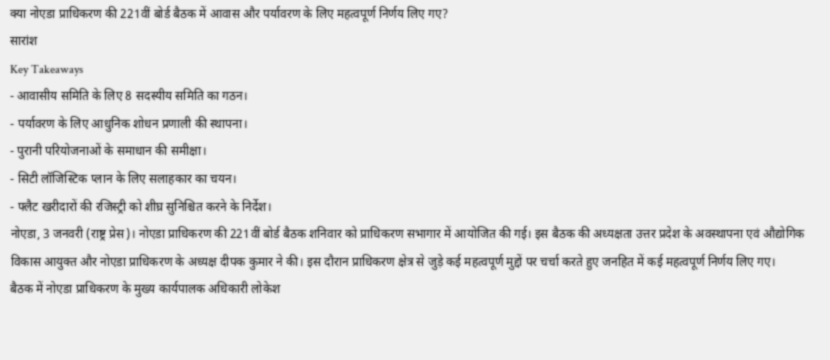क्या नोएडा प्राधिकरण की 221वीं बोर्ड बैठक में आवास और पर्यावरण के लिए महत्वपूर्ण निर्णय लिए गए?
सारांश
Key Takeaways
- आवासीय समिति के लिए 8 सदस्यीय समिति का गठन।
- पर्यावरण के लिए आधुनिक शोधन प्रणाली की स्थापना।
- पुरानी परियोजनाओं के समाधान की समीक्षा।
- सिटी लॉजिस्टिक प्लान के लिए सलाहकार का चयन।
- फ्लैट खरीदारों की रजिस्ट्री को शीघ्र सुनिश्चित करने के निर्देश।
नोएडा, 3 जनवरी (राष्ट्र प्रेस)। नोएडा प्राधिकरण की 221वीं बोर्ड बैठक शनिवार को प्राधिकरण सभागार में आयोजित की गई। इस बैठक की अध्यक्षता उत्तर प्रदेश के अवस्थापना एवं औद्योगिक विकास आयुक्त और नोएडा प्राधिकरण के अध्यक्ष दीपक कुमार ने की। इस दौरान प्राधिकरण क्षेत्र से जुड़े कई महत्वपूर्ण मुद्दों पर चर्चा करते हुए जनहित में कई महत्वपूर्ण निर्णय लिए गए।
बैठक में नोएडा प्राधिकरण के मुख्य कार्यपालक अधिकारी लोकेश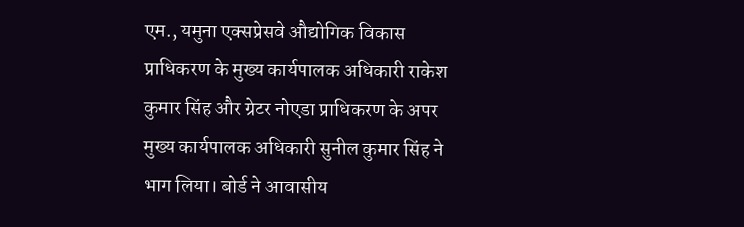एम., यमुना एक्सप्रेसवे औद्योगिक विकास प्राधिकरण के मुख्य कार्यपालक अधिकारी राकेश कुमार सिंह और ग्रेटर नोएडा प्राधिकरण के अपर मुख्य कार्यपालक अधिकारी सुनील कुमार सिंह ने भाग लिया। बोर्ड ने आवासीय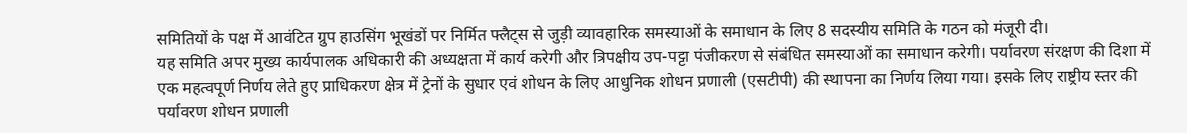समितियों के पक्ष में आवंटित ग्रुप हाउसिंग भूखंडों पर निर्मित फ्लैट्स से जुड़ी व्यावहारिक समस्याओं के समाधान के लिए 8 सदस्यीय समिति के गठन को मंजूरी दी।
यह समिति अपर मुख्य कार्यपालक अधिकारी की अध्यक्षता में कार्य करेगी और त्रिपक्षीय उप-पट्टा पंजीकरण से संबंधित समस्याओं का समाधान करेगी। पर्यावरण संरक्षण की दिशा में एक महत्वपूर्ण निर्णय लेते हुए प्राधिकरण क्षेत्र में ट्रेनों के सुधार एवं शोधन के लिए आधुनिक शोधन प्रणाली (एसटीपी) की स्थापना का निर्णय लिया गया। इसके लिए राष्ट्रीय स्तर की पर्यावरण शोधन प्रणाली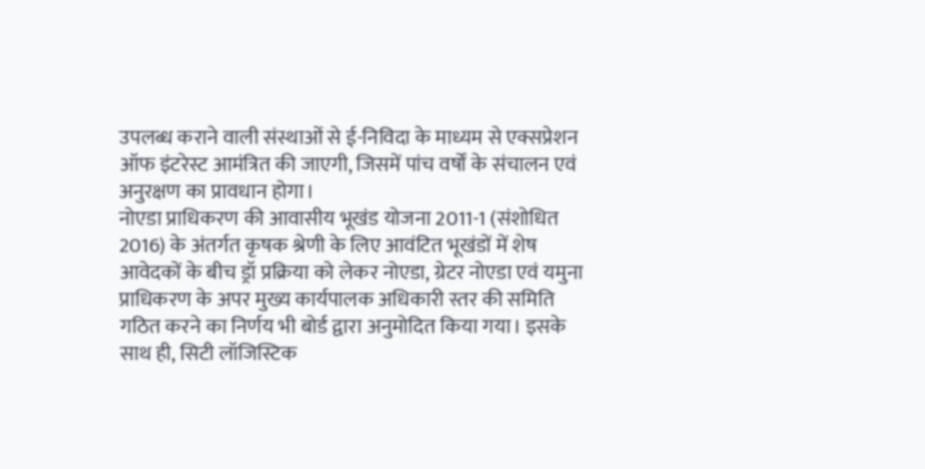उपलब्ध कराने वाली संस्थाओं से ई-निविदा के माध्यम से एक्सप्रेशन ऑफ इंटरेस्ट आमंत्रित की जाएगी, जिसमें पांच वर्षों के संचालन एवं अनुरक्षण का प्रावधान होगा।
नोएडा प्राधिकरण की आवासीय भूखंड योजना 2011-1 (संशोधित 2016) के अंतर्गत कृषक श्रेणी के लिए आवंटित भूखंडों में शेष आवेदकों के बीच ड्रॉ प्रक्रिया को लेकर नोएडा, ग्रेटर नोएडा एवं यमुना प्राधिकरण के अपर मुख्य कार्यपालक अधिकारी स्तर की समिति गठित करने का निर्णय भी बोर्ड द्वारा अनुमोदित किया गया। इसके साथ ही, सिटी लॉजिस्टिक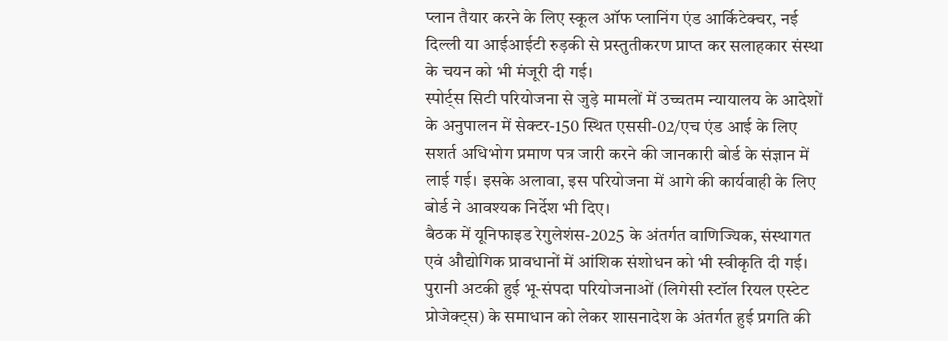प्लान तैयार करने के लिए स्कूल ऑफ प्लानिंग एंड आर्किटेक्चर, नई दिल्ली या आईआईटी रुड़की से प्रस्तुतीकरण प्राप्त कर सलाहकार संस्था के चयन को भी मंजूरी दी गई।
स्पोर्ट्स सिटी परियोजना से जुड़े मामलों में उच्चतम न्यायालय के आदेशों के अनुपालन में सेक्टर-150 स्थित एससी-02/एच एंड आई के लिए सशर्त अधिभोग प्रमाण पत्र जारी करने की जानकारी बोर्ड के संज्ञान में लाई गई। इसके अलावा, इस परियोजना में आगे की कार्यवाही के लिए बोर्ड ने आवश्यक निर्देश भी दिए।
बैठक में यूनिफाइड रेगुलेशंस-2025 के अंतर्गत वाणिज्यिक, संस्थागत एवं औद्योगिक प्रावधानों में आंशिक संशोधन को भी स्वीकृति दी गई। पुरानी अटकी हुई भू-संपदा परियोजनाओं (लिगेसी स्टॉल रियल एस्टेट प्रोजेक्ट्स) के समाधान को लेकर शासनादेश के अंतर्गत हुई प्रगति की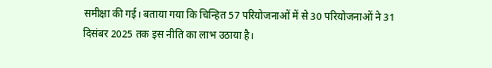समीक्षा की गई। बताया गया कि चिन्हित 57 परियोजनाओं में से 30 परियोजनाओं ने 31 दिसंबर 2025 तक इस नीति का लाभ उठाया है।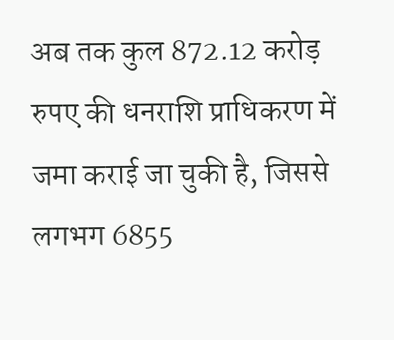अब तक कुल 872.12 करोड़ रुपए की धनराशि प्राधिकरण में जमा कराई जा चुकी है, जिससे लगभग 6855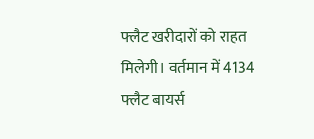फ्लैट खरीदारों को राहत मिलेगी। वर्तमान में 4134 फ्लैट बायर्स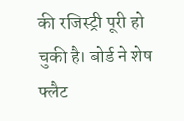की रजिस्ट्री पूरी हो चुकी है। बोर्ड ने शेष फ्लैट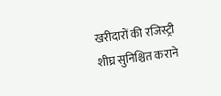खरीदारों की रजिस्ट्री शीघ्र सुनिश्चित कराने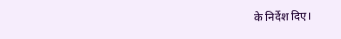के निर्देश दिए।